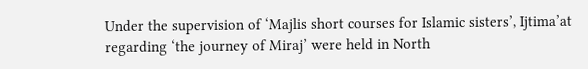Under the supervision of ‘Majlis short courses for Islamic sisters’, Ijtima’at regarding ‘the journey of Miraj’ were held in North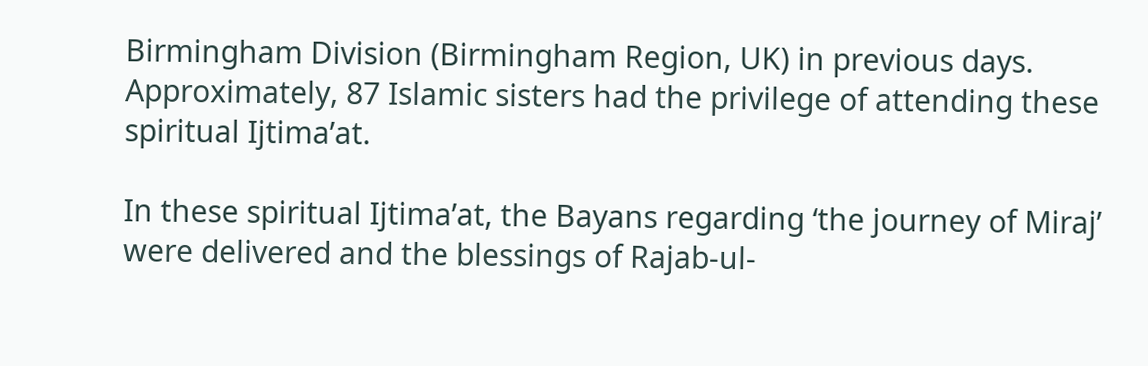Birmingham Division (Birmingham Region, UK) in previous days. Approximately, 87 Islamic sisters had the privilege of attending these spiritual Ijtima’at.

In these spiritual Ijtima’at, the Bayans regarding ‘the journey of Miraj’ were delivered and the blessings of Rajab-ul-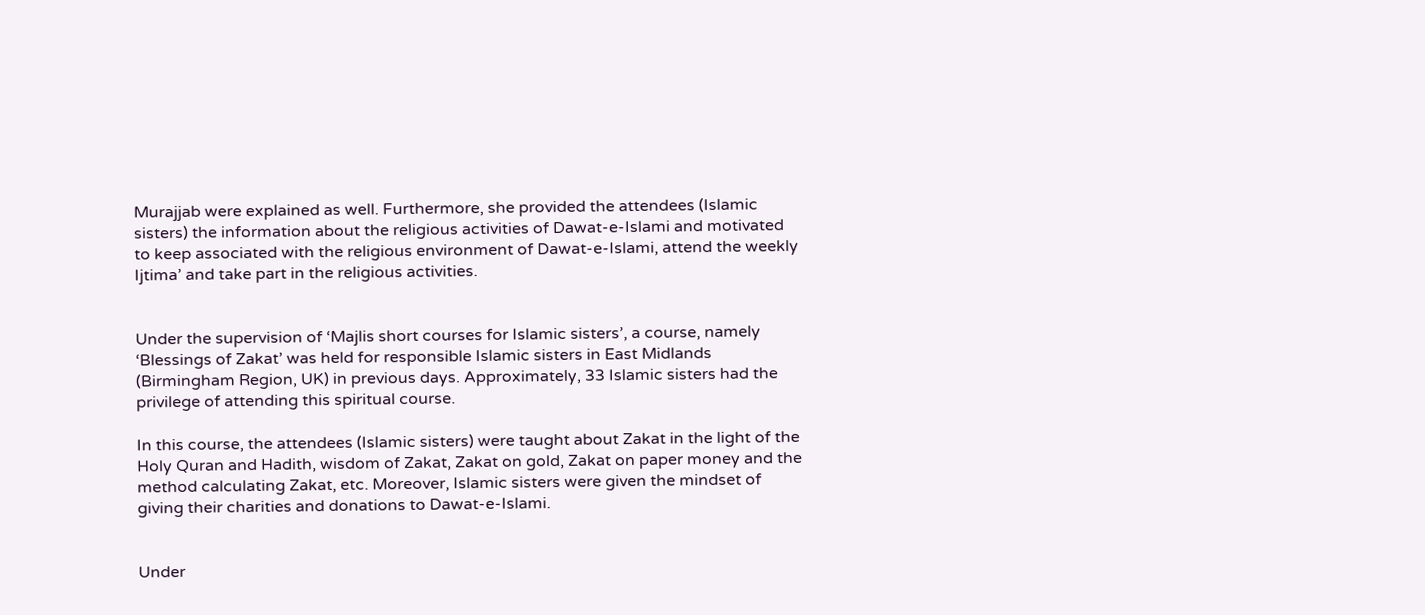Murajjab were explained as well. Furthermore, she provided the attendees (Islamic sisters) the information about the religious activities of Dawat-e-Islami and motivated to keep associated with the religious environment of Dawat-e-Islami, attend the weekly Ijtima’ and take part in the religious activities.


Under the supervision of ‘Majlis short courses for Islamic sisters’, a course, namely ‘Blessings of Zakat’ was held for responsible Islamic sisters in East Midlands (Birmingham Region, UK) in previous days. Approximately, 33 Islamic sisters had the privilege of attending this spiritual course.

In this course, the attendees (Islamic sisters) were taught about Zakat in the light of the Holy Quran and Hadith, wisdom of Zakat, Zakat on gold, Zakat on paper money and the method calculating Zakat, etc. Moreover, Islamic sisters were given the mindset of giving their charities and donations to Dawat-e-Islami.


Under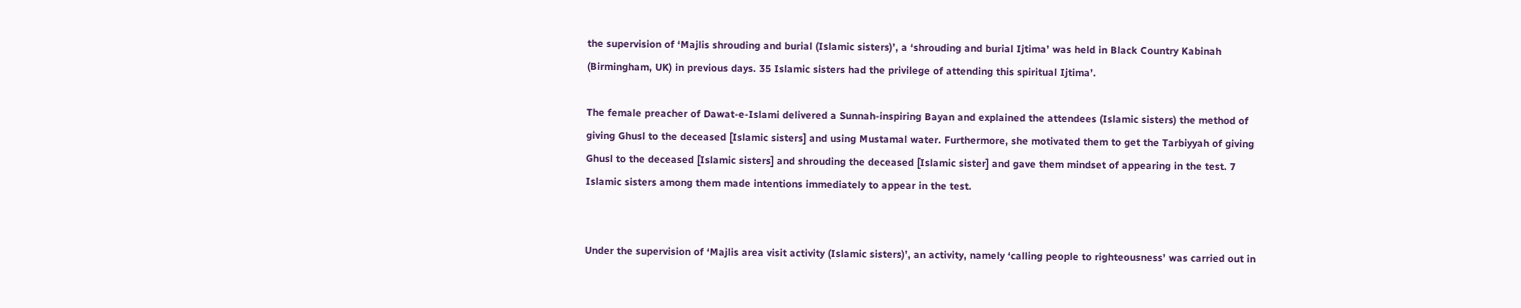the supervision of ‘Majlis shrouding and burial (Islamic sisters)’, a ‘shrouding and burial Ijtima’ was held in Black Country Kabinah (Birmingham, UK) in previous days. 35 Islamic sisters had the privilege of attending this spiritual Ijtima’.

The female preacher of Dawat-e-Islami delivered a Sunnah-inspiring Bayan and explained the attendees (Islamic sisters) the method of giving Ghusl to the deceased [Islamic sisters] and using Mustamal water. Furthermore, she motivated them to get the Tarbiyyah of giving Ghusl to the deceased [Islamic sisters] and shrouding the deceased [Islamic sister] and gave them mindset of appearing in the test. 7 Islamic sisters among them made intentions immediately to appear in the test.


Under the supervision of ‘Majlis area visit activity (Islamic sisters)’, an activity, namely ‘calling people to righteousness’ was carried out in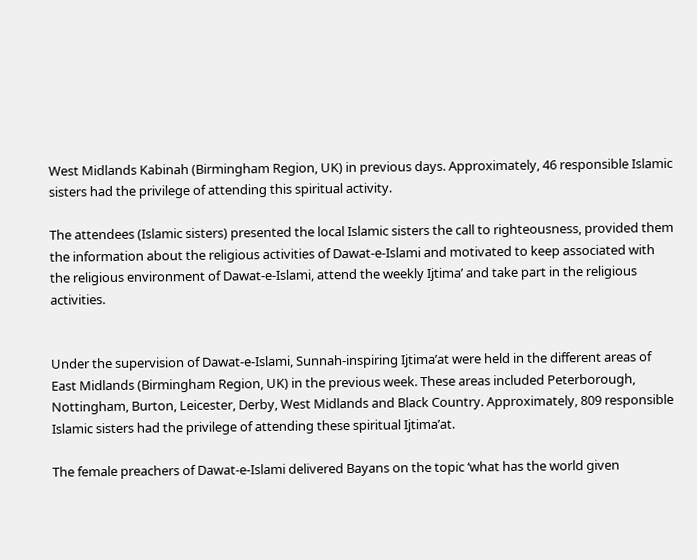West Midlands Kabinah (Birmingham Region, UK) in previous days. Approximately, 46 responsible Islamic sisters had the privilege of attending this spiritual activity.

The attendees (Islamic sisters) presented the local Islamic sisters the call to righteousness, provided them the information about the religious activities of Dawat-e-Islami and motivated to keep associated with the religious environment of Dawat-e-Islami, attend the weekly Ijtima’ and take part in the religious activities.


Under the supervision of Dawat-e-Islami, Sunnah-inspiring Ijtima’at were held in the different areas of East Midlands (Birmingham Region, UK) in the previous week. These areas included Peterborough, Nottingham, Burton, Leicester, Derby, West Midlands and Black Country. Approximately, 809 responsible Islamic sisters had the privilege of attending these spiritual Ijtima’at.

The female preachers of Dawat-e-Islami delivered Bayans on the topic ‘what has the world given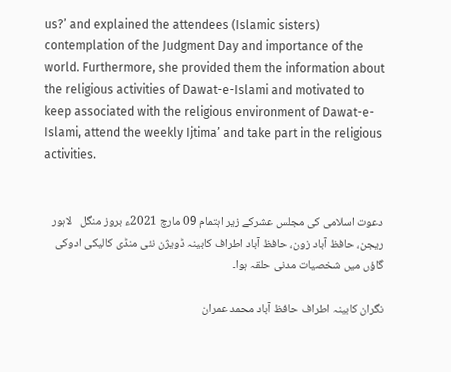us?’ and explained the attendees (Islamic sisters) contemplation of the Judgment Day and importance of the world. Furthermore, she provided them the information about the religious activities of Dawat-e-Islami and motivated to keep associated with the religious environment of Dawat-e-Islami, attend the weekly Ijtima’ and take part in the religious activities.


دعوت اسلامی کی مجلس عشرکے زیر اہتمام 09 مارچ 2021ء بروز منگل   لاہور ریجن، حافظ آباد زون، حافظ آباد اطراف کابینہ ڈویژن نئی منڈی کالیکی ادوکی گاؤں میں شخصیات مدنی حلقہ ہوا۔

نگران کابینہ اطراف حافظ آباد محمد عمران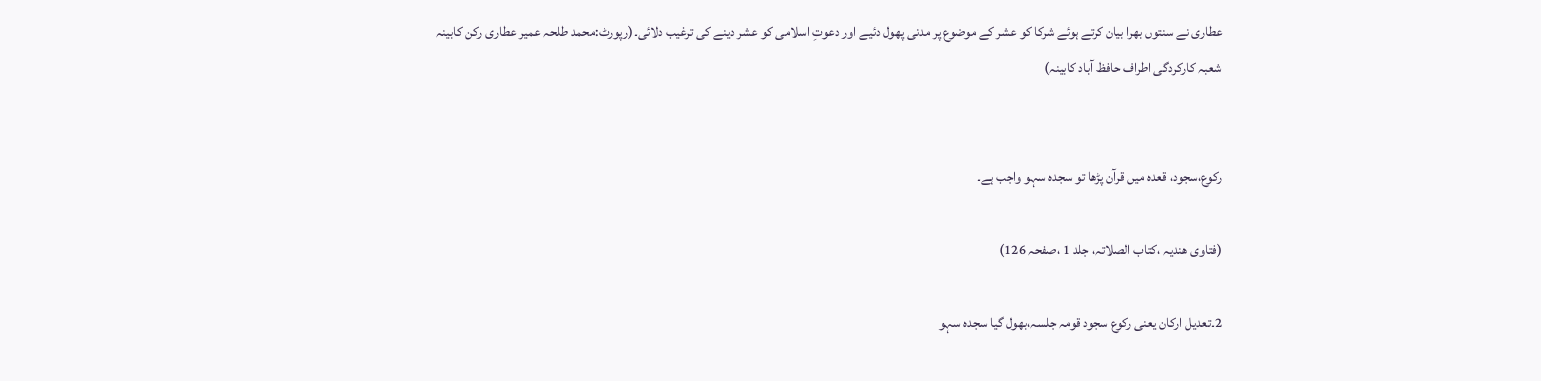عطاری نے سنتوں بھرا بیان کرتے ہوئے شرکا کو عشر کے موضوع پر مدنی پھول دئیے اور دعوتِ اسلامی کو عشر دینے کی ترغیب دلائی۔(رپورٹ:محمد طلحہ عمیر عطاری رکن کابینہ شعبہ کارکردگی اطراف حافظ آباد کابینہ)


رکوع،سجود، قعدہ میں قرآن پڑھا تو سجدہ سہو واجب ہے۔

(فتاوی ھندیہ ،کتاب الصلاتہ، جلد 1 ،صفحہ 126)

2۔تعدیل ارکان یعنی رکوع سجود قومہ جلسہ،بھول گیا سجدہ سہو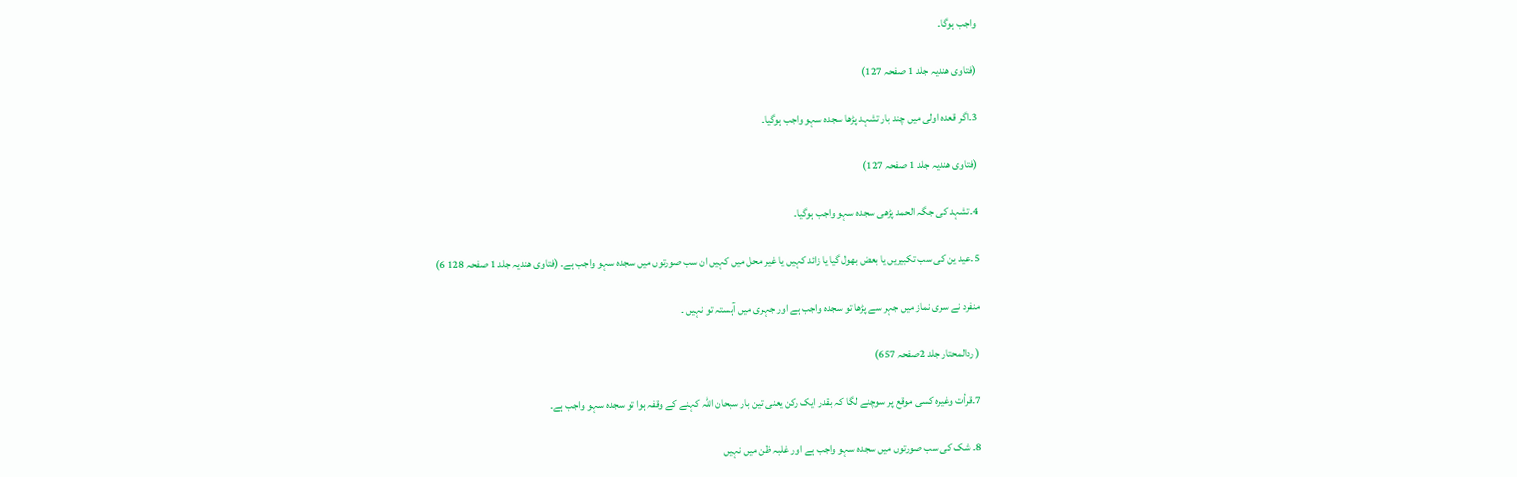واجب ہوگا۔

(فتاوی ھندیہ جلد 1 صفحہ 127)

3۔اگر قعدہ اولی میں چند بار تشہد پڑھا سجدہ سہو واجب ہوگیا۔

(فتاوی ھندیہ جلد 1 صفحہ 127)

4۔تشہد کی جگہ الحمد پڑھی سجدہ سہو واجب ہوگیا۔

5۔عید ین کی سب تکبیریں یا بعض بھول گیا یا زائد کہیں یا غیر محل میں کہیں ان سب صورتوں میں سجدہ سہو واجب ہے۔ (فتاوی ھندیہ جلد 1 صفحہ 128 6)

منفرد نے سری نماز میں جہر سے پڑھا تو سجدہ واجب ہے اور جہری میں آہستہ تو نہیں ۔

( ردالمحتار جلد 2صفحہ 657)

7۔قرأت وغیرہ کسی موقع پر سوچنے لگا کہ بقدر ایک رکن یعنی تین بار سبحان اللہ کہنے کے وقفہ ہوا تو سجدہ سہو واجب ہے۔

8۔ شک کی سب صورتوں میں سجدہ سہو واجب ہے اور غلبہ ظن میں نہیں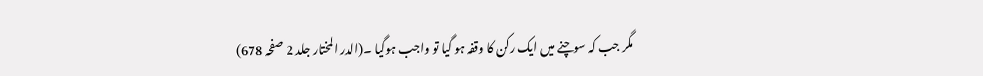مگر جب کہ سوچنے میں ایک رکن کا وقفہ ہو گیا تو واجب ہوگیا ۔(الدر المختار جلد 2 صفحہ 678)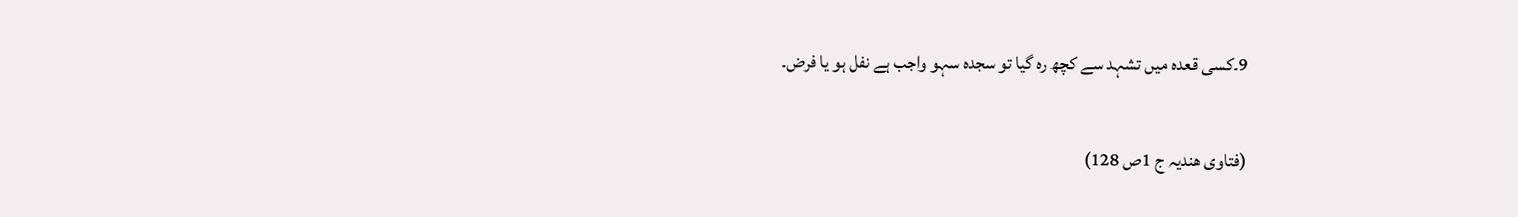9۔کسی قعدہ میں تشہد سے کچھ رہ گیا تو سجدہ سہو واجب ہے نفل ہو یا فرض۔

(فتاوی ھندیہ ج 1ص 128)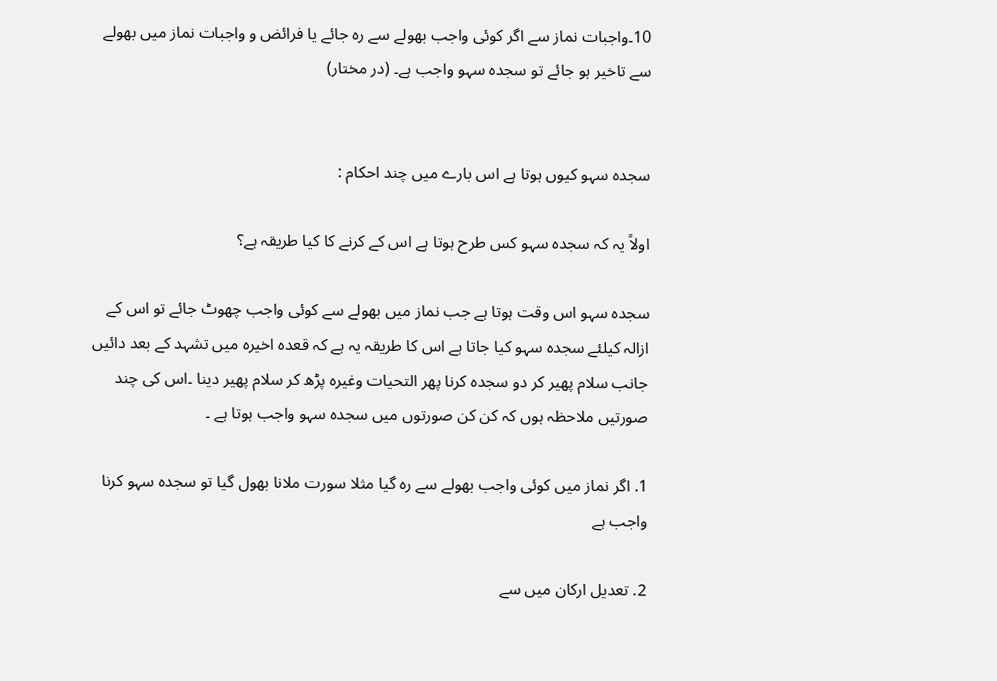10۔واجبات نماز سے اگر کوئی واجب بھولے سے رہ جائے یا فرائض و واجبات نماز میں بھولے سے تاخیر ہو جائے تو سجدہ سہو واجب ہے۔ (در مختار)


سجدہ سہو کیوں ہوتا ہے اس بارے میں چند احکام :

اولاً یہ کہ سجدہ سہو کس طرح ہوتا ہے اس کے کرنے کا کیا طریقہ ہے؟

سجدہ سہو اس وقت ہوتا ہے جب نماز میں بھولے سے کوئی واجب چھوٹ جائے تو اس کے ازالہ کیلئے سجدہ سہو کیا جاتا ہے اس کا طریقہ یہ ہے کہ قعدہ اخیرہ میں تشہد کے بعد دائیں جانب سلام پھیر کر دو سجدہ کرنا پھر التحیات وغیرہ پڑھ کر سلام پھیر دینا ۔اس کی چند صورتیں ملاحظہ ہوں کہ کن کن صورتوں میں سجدہ سہو واجب ہوتا ہے ۔

1. اگر نماز میں کوئی واجب بھولے سے رہ گیا مثلا سورت ملانا بھول گیا تو سجدہ سہو کرنا واجب ہے

2. تعدیل ارکان میں سے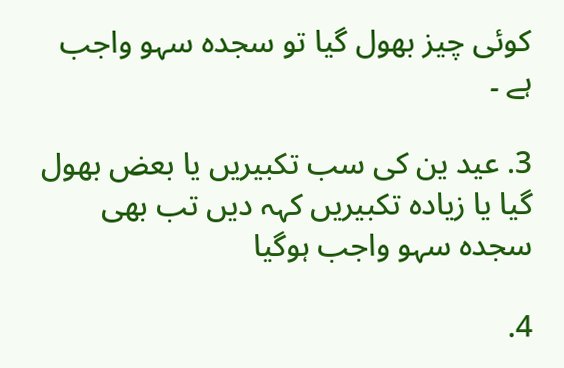کوئی چیز بھول گیا تو سجدہ سہو واجب ہے ۔

3. عید ین کی سب تکبیریں یا بعض بھول گیا یا زیادہ تکبیریں کہہ دیں تب بھی سجدہ سہو واجب ہوگیا

4.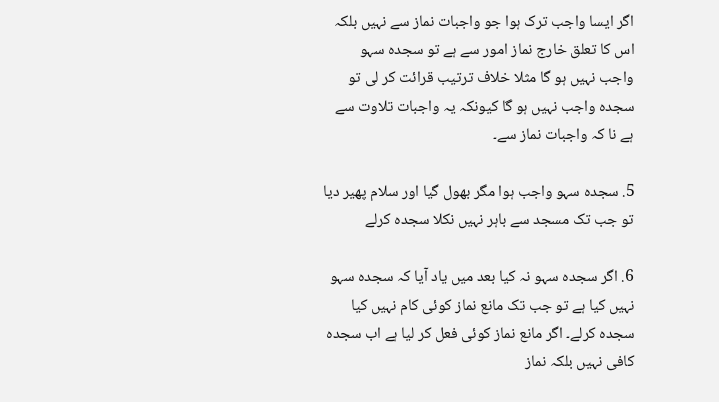اگر ایسا واجب ترک ہوا جو واجبات نماز سے نہیں بلکہ اس کا تعلق خارج نماز امور سے ہے تو سجدہ سہو واجب نہیں ہو گا مثلا خلاف ترتیب قرائت کر لی تو سجدہ واجب نہیں ہو گا کیونکہ یہ واجبات تلاوت سے ہے نا کہ واجبات نماز سے۔

5. سجدہ سہو واجب ہوا مگر بھول گیا اور سلام پھیر دیا تو جب تک مسجد سے باہر نہیں نکلا سجدہ کرلے

6. اگر سجدہ سہو نہ کیا بعد میں یاد آیا کہ سجدہ سہو نہیں کیا ہے تو جب تک مانع نماز کوئی کام نہیں کیا سجدہ کرلے۔ اگر مانع نماز کوئی فعل کر لیا ہے اب سجدہ کافی نہیں بلکہ نماز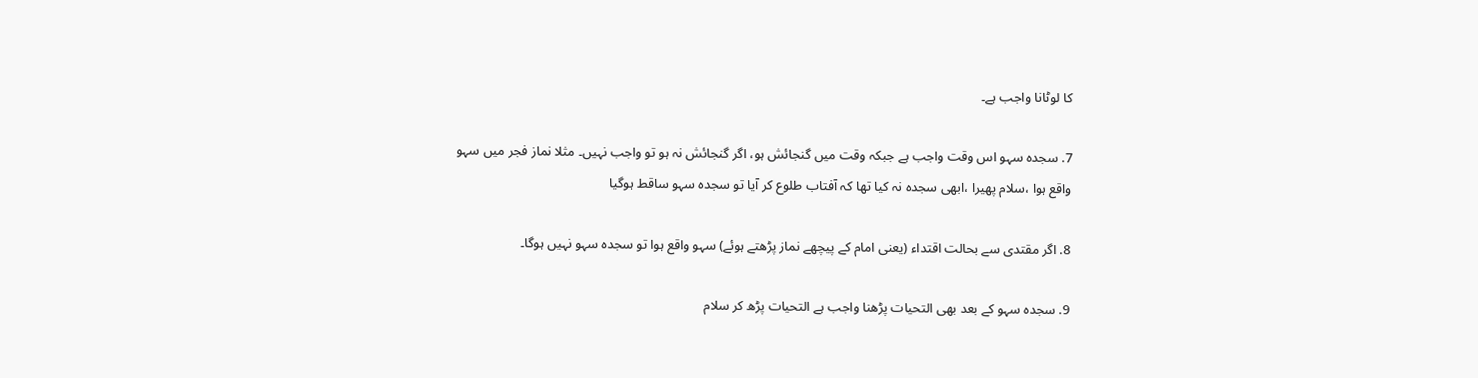کا لوٹانا واجب ہے۔

7. سجدہ سہو اس وقت واجب ہے جبکہ وقت میں گنجائش ہو، اگر گنجائش نہ ہو تو واجب نہیں۔ مثلا نماز فجر میں سہو واقع ہوا ،سلام پھیرا ،ابھی سجدہ نہ کیا تھا کہ آفتاب طلوع کر آیا تو سجدہ سہو ساقط ہوگیا

8. اگر مقتدی سے بحالت اقتداء (یعنی امام کے پیچھے نماز پڑھتے ہوئے) سہو واقع ہوا تو سجدہ سہو نہیں ہوگا۔

9. سجدہ سہو کے بعد بھی التحیات پڑھنا واجب ہے التحیات پڑھ کر سلام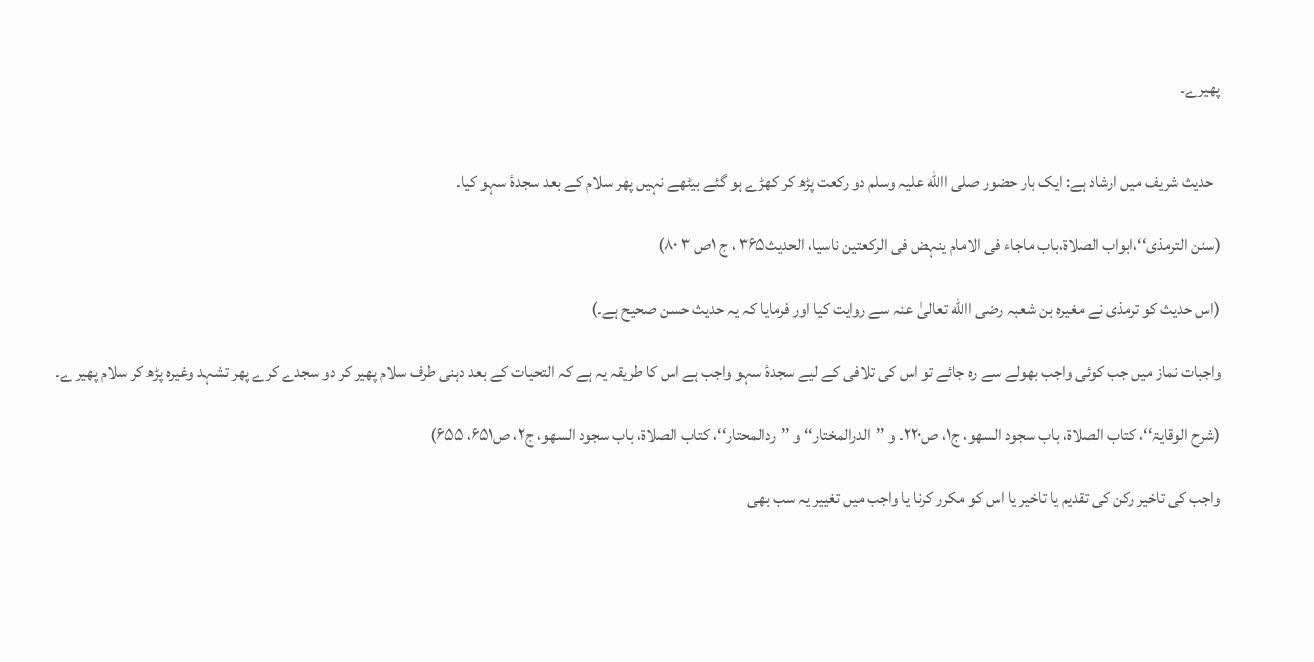پھیرے۔


  حدیث شریف میں ارشاد ہے: ایک بار حضور صلی االله علیہ وسلم دو رکعت پڑھ کر کھڑے ہو گئے بیٹھے نہیں پھر سلام کے بعد سجدۂ سہو کیا۔

(سنن الترمذی‘‘،ابواب الصلاۃ،باب ماجاء فی الامام ینہض فی الرکعتین ناسیا، الحدیث۳۶۵ ، ج ۱ص ۳ ۸۰)

(اس حدیث کو ترمذی نے مغیرہ بن شعبہ رضی االله تعالیٰ عنہ سے روایت کیا اور فرمایا کہ یہ حدیث حسن صحیح ہے۔)

واجبات نماز میں جب کوئی واجب بھولے سے رہ جائے تو اس کی تلافی کے لیے سجدۂ سہو واجب ہے اس کا طریقہ یہ ہے کہ التحیات کے بعد دہنی طرف سلام پھیر کر دو سجدے کرے پھر تشہد وغیرہ پڑھ کر سلام پھیر ے۔

(شرح الوقایۃ‘‘، کتاب الصلاۃ، باب سجود السھو، ج۱، ص۲۲۰۔ و ’’الدرالمختار‘‘ و ’’ردالمحتار‘‘، کتاب الصلاۃ، باب سجود السھو، ج۲، ص۶۵۱، ۶۵۵)

واجب کی تاخیر رکن کی تقدیم یا تاخیر یا اس کو مکرر کرنا یا واجب میں تغییر یہ سب بھی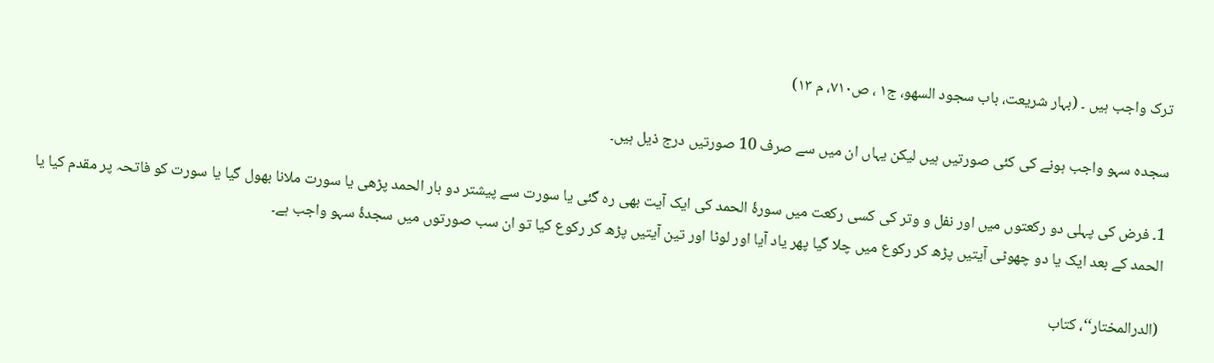ترک واجب ہیں ۔ (بہار شریعت، باب سجود السھو، ج۱ ، ص۷۱۰، م ۱۳)

سجدہ سہو واجب ہونے کی کئی صورتیں ہیں لیکن یہاں ان میں سے صرف 10 صورتیں درج ذیل ہیں۔

1۔ فرض کی پہلی دو رکعتوں میں اور نفل و وتر کی کسی رکعت میں سورۂ الحمد کی ایک آیت بھی رہ گئی یا سورت سے پیشتر دو بار الحمد پڑھی یا سورت ملانا بھول گیا یا سورت کو فاتحہ پر مقدم کیا یا الحمد کے بعد ایک یا دو چھوٹی آیتیں پڑھ کر رکوع میں چلا گیا پھر یاد آیا اور لوٹا اور تین آیتیں پڑھ کر رکوع کیا تو ان سب صورتوں میں سجدۂ سہو واجب ہے۔

(الدرالمختار‘‘، کتاب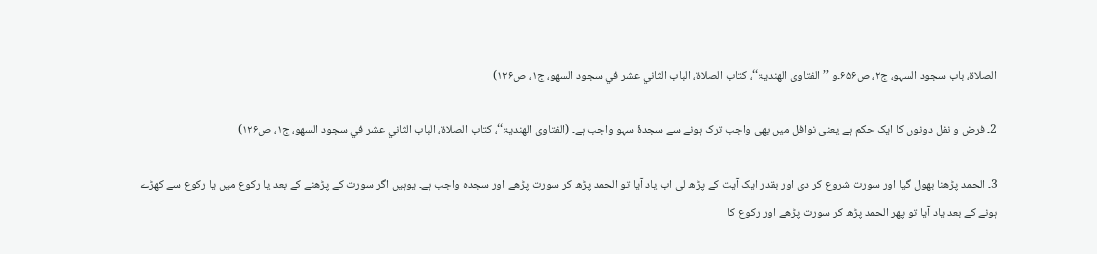الصلاۃ، باب سجود السہو، ج۲، ص۶۵۶۔و ’’الفتاوی الھندیۃ‘‘، کتاب الصلاۃ، الباب الثاني عشر في سجود السھو، ج۱، ص۱۲۶)

2۔ فرض و نفل دونوں کا ایک حکم ہے یعنی نوافل میں بھی واجب ترک ہونے سے سجدۂ سہو واجب ہے۔ (الفتاوی الھندیۃ‘‘، کتاب الصلاۃ، الباب الثاني عشر في سجود السھو، ج۱، ص۱۲۶)

3۔ الحمد پڑھنا بھول گیا اور سورت شروع کر دی اور بقدر ایک آیت کے پڑھ لی اب یاد آیا تو الحمد پڑھ کر سورت پڑھے اور سجدہ واجب ہے۔ یوہیں اگر سورت کے پڑھنے کے بعد یا رکوع میں یا رکوع سے کھڑے ہونے کے بعد یاد آیا تو پھر الحمد پڑھ کر سورت پڑھے اور رکوع کا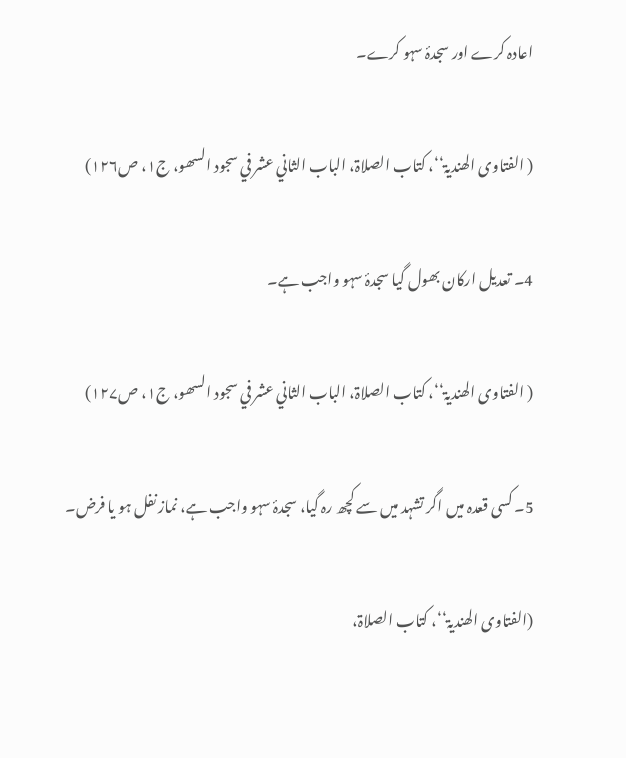اعادہ کرے اور سجدۂ سہو کرے۔

( الفتاوی الھندیۃ‘‘، کتاب الصلاۃ، الباب الثاني عشر في سجود السھو، ج۱، ص۱۲۶)

4۔ تعدیل ارکان بھول گیا سجدۂ سہو واجب ہے۔

( الفتاوی الھندیۃ‘‘، کتاب الصلاۃ، الباب الثاني عشر في سجود السھو، ج۱، ص۱۲۷)

5۔ کسی قعدہ میں اگر تشہد میں سے کچھ رہ گیا، سجدۂ سہو واجب ہے، نماز نفل ہو یا فرض۔

(الفتاوی الھندیۃ‘‘، کتاب الصلاۃ،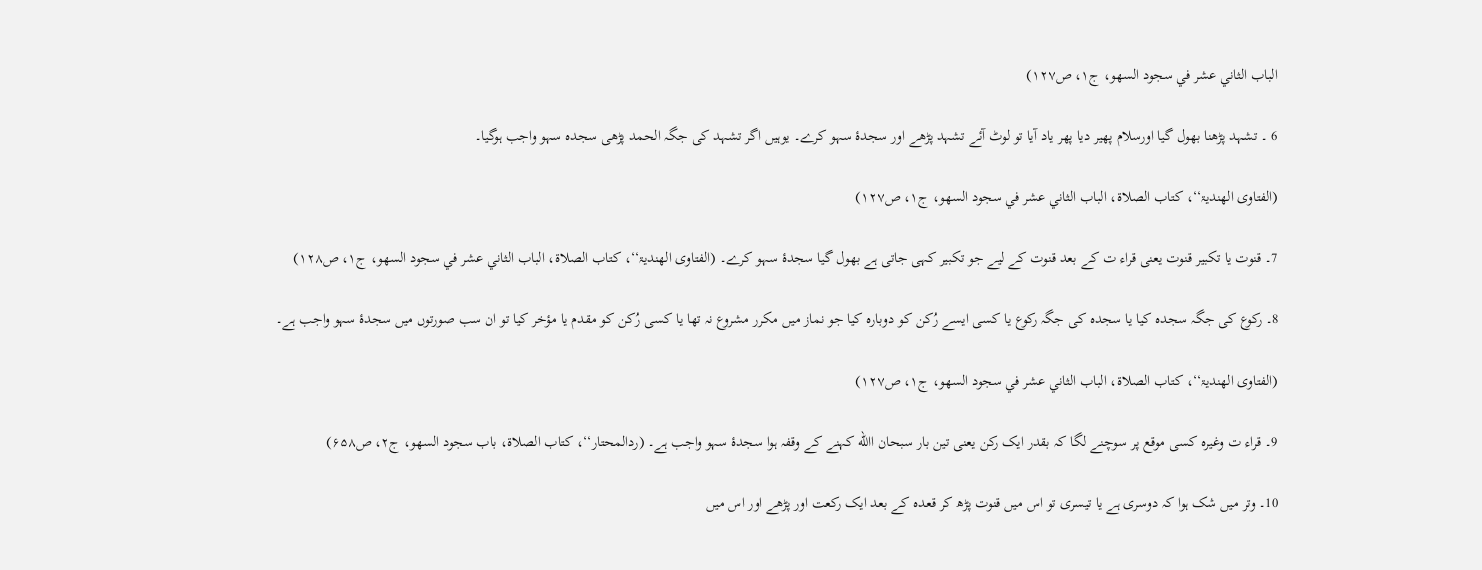الباب الثاني عشر في سجود السھو، ج۱، ص۱۲۷)

6 ۔ تشہد پڑھنا بھول گیا اورسلام پھیر دیا پھر یاد آیا تو لوٹ آئے تشہد پڑھے اور سجدۂ سہو کرے۔ یوہیں اگر تشہد کی جگہ الحمد پڑھی سجدہ سہو واجب ہوگیا۔

(الفتاوی الھندیۃ‘‘، کتاب الصلاۃ، الباب الثاني عشر في سجود السھو، ج۱، ص۱۲۷)

7۔ قنوت یا تکبیر قنوت یعنی قراء ت کے بعد قنوت کے لیے جو تکبیر کہی جاتی ہے بھول گیا سجدۂ سہو کرے۔ (الفتاوی الھندیۃ‘‘، کتاب الصلاۃ، الباب الثاني عشر في سجود السھو، ج۱، ص۱۲۸)

8۔ رکوع کی جگہ سجدہ کیا یا سجدہ کی جگہ رکوع یا کسی ایسے رُکن کو دوبارہ کیا جو نماز میں مکرر مشروع نہ تھا یا کسی رُکن کو مقدم یا مؤخر کیا تو ان سب صورتوں میں سجدۂ سہو واجب ہے۔

(الفتاوی الھندیۃ‘‘، کتاب الصلاۃ، الباب الثاني عشر في سجود السھو، ج۱، ص۱۲۷)

9۔ قراء ت وغیرہ کسی موقع پر سوچنے لگا کہ بقدر ایک رکن یعنی تین بار سبحان االله کہنے کے وقفہ ہوا سجدۂ سہو واجب ہے۔ (ردالمحتار‘‘، کتاب الصلاۃ، باب سجود السھو، ج۲، ص۶۵۸)

10۔ وتر میں شک ہوا کہ دوسری ہے یا تیسری تو اس میں قنوت پڑھ کر قعدہ کے بعد ایک رکعت اور پڑھے اور اس میں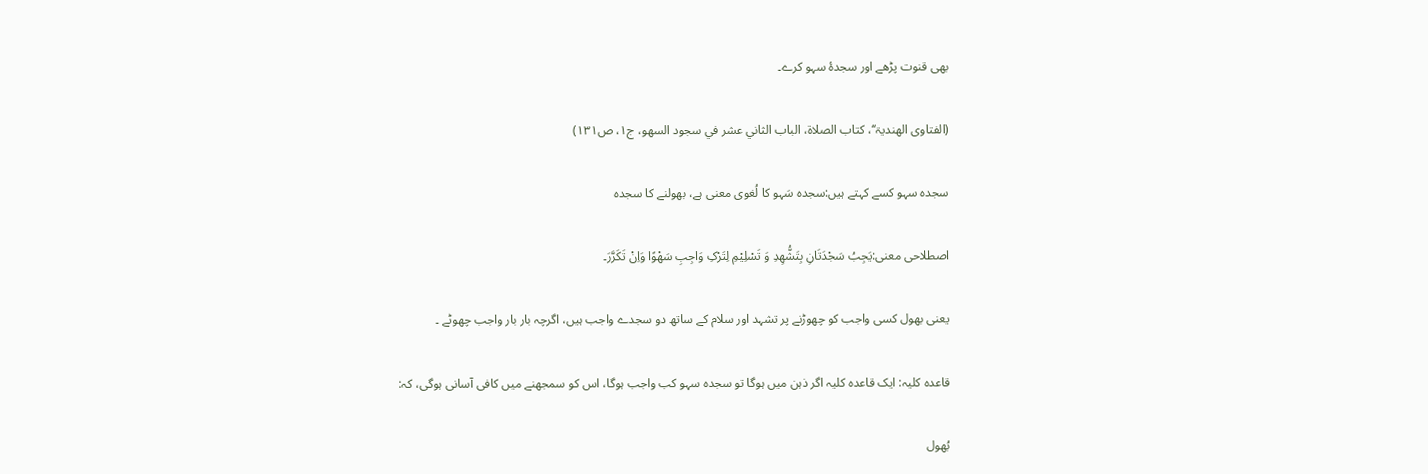بھی قنوت پڑھے اور سجدۂ سہو کرے۔

(الفتاوی الھندیۃ‘‘، کتاب الصلاۃ، الباب الثاني عشر في سجود السھو، ج۱، ص۱۳۱)

سجدہ سہو کسے کہتے ہیں:سجدہ سَہو کا لُغوی معنی ہے، بھولنے کا سجدہ

اصطلاحی معنی:یَجِبُ سَجْدَتَانِ بِتَشُّھِدِ وَ تَسْلِیْمِ لِتَرْکِ وَاجِبِ سَھْوًا وَاِنْ تَکَرَّرَ۔

یعنی بھول کسی واجب کو چھوڑنے پر تشہد اور سلام کے ساتھ دو سجدے واجب ہیں، اگرچہ بار بار واجب چھوٹے ۔

قاعدہ کلیہ: ایک قاعدہ کلیہ اگر ذہن میں ہوگا تو سجدہ سہو کب واجب ہوگا، اس کو سمجھنے میں کافی آسانی ہوگی، کہ:

بُھول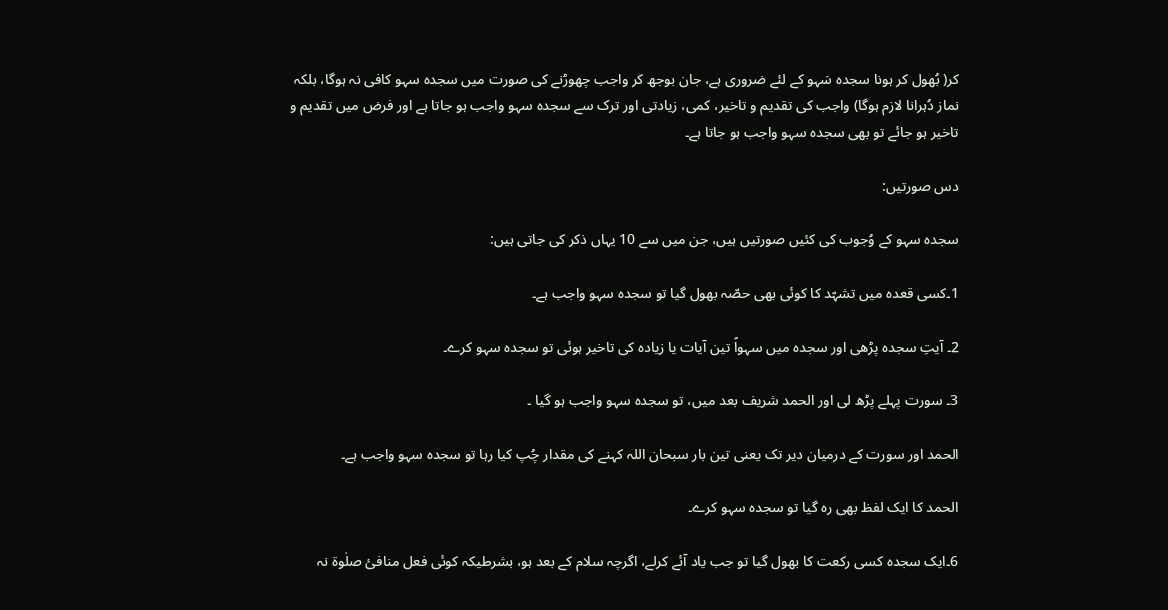کر( بُھول کر ہونا سجدہ سَہو کے لئے ضروری ہے، جان بوجھ کر واجب چھوڑنے کی صورت میں سجدہ سہو کافی نہ ہوگا، بلکہ نماز دُہرانا لازم ہوگا) واجب کی تقدیم و تاخیر، کمی، زیادتی اور ترک سے سجدہ سہو واجب ہو جاتا ہے اور فرض میں تقدیم و تاخیر ہو جائے تو بھی سجدہ سہو واجب ہو جاتا ہے۔

دس صورتیں:

سجدہ سہو کے وُجوب کی کئیں صورتیں ہیں، جن میں سے 10 یہاں ذکر کی جاتی ہیں:

1۔کسی قعدہ میں تشہّد کا کوئی بھی حصّہ بھول گیا تو سجدہ سہو واجب ہے۔

2۔ آیتِ سجدہ پڑھی اور سجدہ میں سہواً تین آیات یا زیادہ کی تاخیر ہوئی تو سجدہ سہو کرے۔

3۔ سورت پہلے پڑھ لی اور الحمد شریف بعد میں، تو سجدہ سہو واجب ہو گیا ۔

الحمد اور سورت کے درمیان دیر تک یعنی تین بار سبحان اللہ کہنے کی مقدار چُپ کیا رہا تو سجدہ سہو واجب ہے۔

الحمد کا ایک لفظ بھی رہ گیا تو سجدہ سہو کرے۔

6۔ایک سجدہ کسی رکعت کا بھول گیا تو جب یاد آئے کرلے، اگرچہ سلام کے بعد ہو، بشرطیکہ کوئی فعل منافئ صلٰوۃ نہ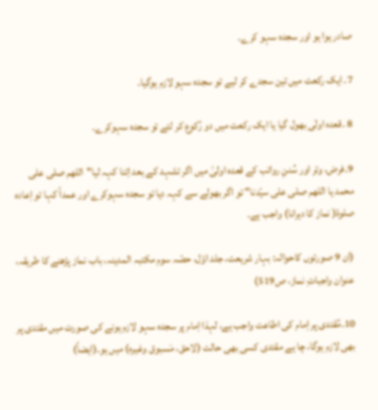صادر ہوا ہو اور سجدہ سہو کرے۔

7۔ ایک رکعت میں تین سجدے کر لیے تو سجدہ سہو لازم ہوگیا۔

8 ۔قعدہ اولٰی بھول گیا یا ایک رکعت میں دو رُکوع کر لئے تو سجدہ سہوکرے۔

9۔فرض، وتر اور سُننِ رواتب کے قعدہ اولیٰ میں اگر تشہد کے بعد اِتنا کہہ لیا"اللھم صلی علی محمد یا اللھم صلی علی سیّدنا" تو اگر بھولے سے کہہ دیا تو سجدہ سہوکرے اور عمداً کہا تو اِعادہ صلوۃ( نماز کا دہرانا) واجب ہے۔

(ان 9 صورتوں کاحوالہ: بہار شریعت، جلد اوّل، حصّہ سوم مکتبہ المدینہ، باب نماز پڑھنے کا طریقہ، عنوان واجباتِ نماز، ص519)

10۔مُقتدی پر اِمام کی اطاعت واجب ہے، لہذا اِمام پر سجدہ سہو لازم ہونے کی صورت میں مقتدی پر بھی لازم ہوگا، چا ہے مقتدی کسی بھی حالت (لاحق، مَسبوق وغیرہ) میں ہو۔(ایضاً)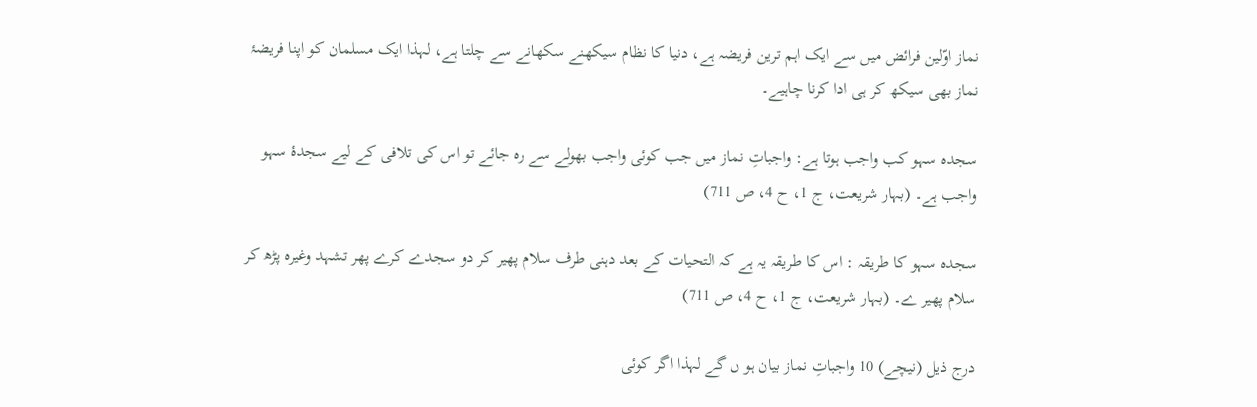نماز اوّلین فرائض میں سے ایک اہم ترین فریضہ ہے، دنیا کا نظام سیکھنے سکھانے سے چلتا ہے، لہذا ایک مسلمان کو اپنا فریضۂ نماز بھی سیکھ کر ہی ادا کرنا چاہیے۔

سجدہ سہو کب واجب ہوتا ہے: واجباتِ نماز میں جب کوئی واجب بھولے سے رہ جائے تو اس کی تلافی کے لیے سجدۂ سہو واجب ہے۔ (بہار شریعت، ج 1، ح 4، ص 711)

سجدہ سہو کا طریقہ : اس کا طریقہ یہ ہے کہ التحیات کے بعد دہنی طرف سلام پھیر کر دو سجدے کرے پھر تشہد وغیرہ پڑھ کر سلام پھیر ے۔ (بہار شریعت، ج 1، ح 4، ص 711)

درج ذیل (نیچے) 10 واجباتِ نماز بیان ہو ں گے لہذا اگر کوئی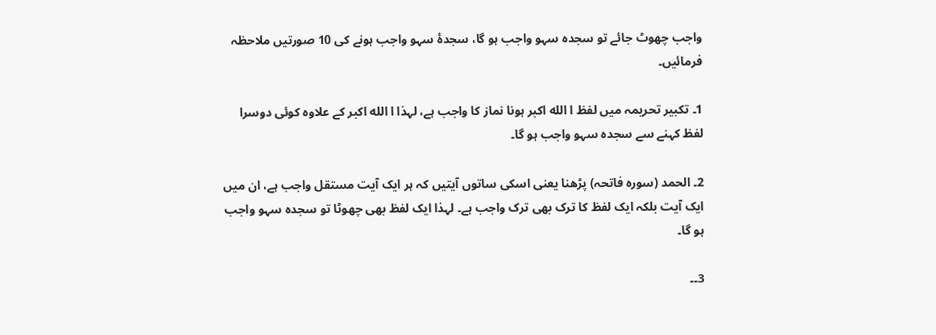واجب چھوٹ جائے تو سجدہ سہو واجب ہو گا، سجدۂ سہو واجب ہونے کی 10 صورتیں ملاحظہ فرمائیں۔

1۔ تکبیر تحریمہ میں لفظ ا الله اکبر ہونا نماز کا واجب ہے، لہذا ا الله اکبر کے علاوہ کوئی دوسرا لفظ کہنے سے سجدہ سہو واجب ہو گا۔

2۔ الحمد (سورہ فاتحہ) پڑھنا یعنی اسکی ساتوں آیتیں کہ ہر ایک آیت مستقل واجب ہے، ان میں ایک آیت بلکہ ایک لفظ کا ترک بھی ترک واجب ہے۔ لہذا ایک لفظ بھی چھوٹا تو سجدہ سہو واجب ہو گا۔

3۔۔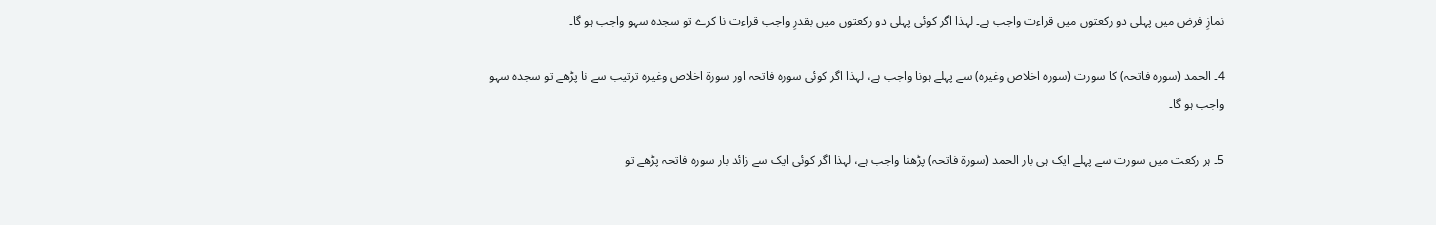نمازِ فرض میں پہلی دو رکعتوں میں قراءت واجب ہے۔ لہذا اگر کوئی پہلی دو رکعتوں میں بقدرِ واجب قراءت نا کرے تو سجدہ سہو واجب ہو گا۔

4۔ الحمد (سورہ فاتحہ) کا سورت (سورہ اخلاص وغیرہ) سے پہلے ہونا واجب ہے، لہذا اگر کوئی سورہ فاتحہ اور سورۃ اخلاص وغیرہ ترتیب سے نا پڑھے تو سجدہ سہو واجب ہو گا۔

5۔ ہر رکعت میں سورت سے پہلے ایک ہی بار الحمد (سورۃ فاتحہ) پڑھنا واجب ہے، لہذا اگر کوئی ایک سے زائد بار سورہ فاتحہ پڑھے تو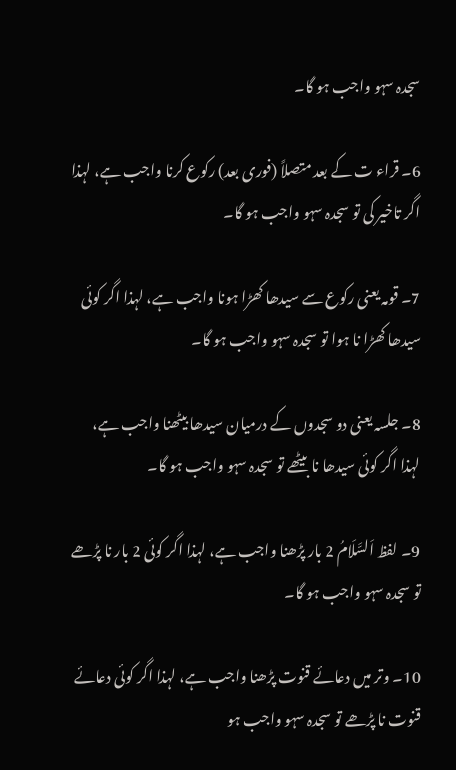سجدہ سہو واجب ہو گا۔

6۔ قراء ت کے بعد متصلاً (فوری بعد) رکوع کرنا واجب ہے، لہذا اگر تاخیر کی تو سجدہ سہو واجب ہو گا۔

7۔ قومہ یعنی رکوع سے سیدھا کھڑا ہونا واجب ہے، لہذا اگر کوئی سیدھا کھڑا نا ہوا تو سجدہ سہو واجب ہو گا۔

8۔ جلسہ یعنی دو سجدوں کے درمیان سیدھا بیٹھنا واجب ہے، لہذا اگر کوئی سیدھا نا بیٹھے تو سجدہ سہو واجب ہو گا۔

9۔ لفظ اَلسَّلَامُ 2 بار پڑھنا واجب ہے، لہذا اگر کوئی 2 بار نا پڑھے تو سجدہ سہو واجب ہو گا۔

10۔ وتر میں دعائے قنوت پڑھنا واجب ہے، لہذا اگر کوئی دعائے قنوت نا پڑھے تو سجدہ سہو واجب ہو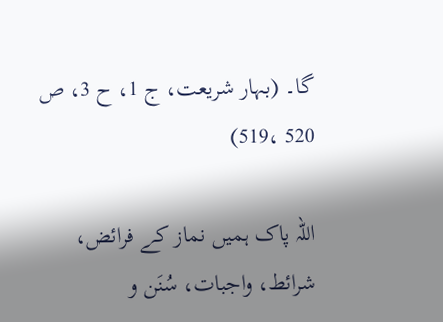گا۔ (بہار شریعت، ج 1، ح 3، ص 520 ،519)

اللہ پاک ہمیں نماز کے فرائض، شرائط، واجبات، سُنَن و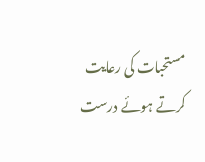مستحبات کی رعایت کرتے ہوئے درست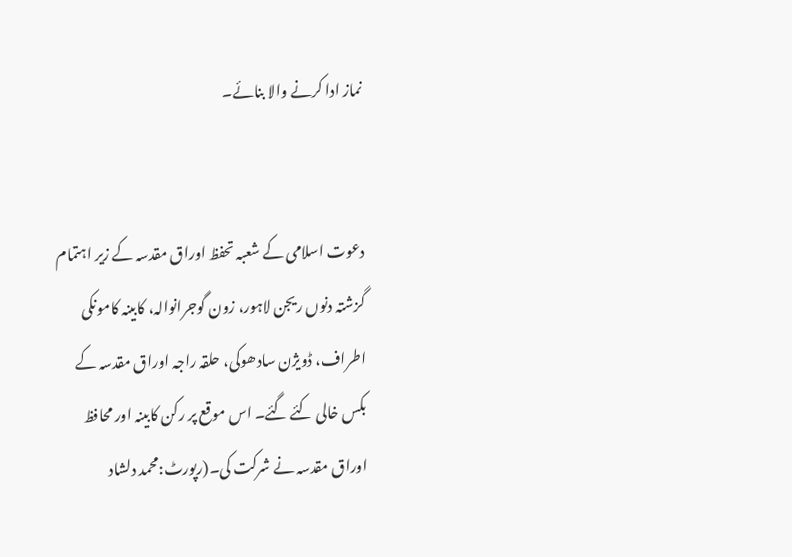نماز ادا کرنے والا بنائے۔


دعوت اسلامی کے شعبہ تحفظ اوراق مقدسہ کے زیر اہتمام گزشتہ دنوں ریجن لاہور، زون گوجرانوالہ، کابینہ کامونکی اطراف، ڈویژن سادھوکی، حلقہ راجہ اوراق مقدسہ کے بکس خالی کئے گئے۔ اس موقع پر رکن کابینہ اور محافظ اوراق مقدسہ نے شرکت کی۔(رپورٹ:محمد دلشاد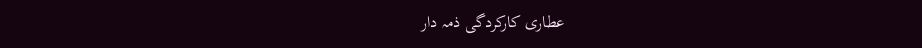عطاری کارکردگی ذمہ دار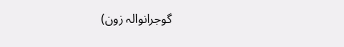گوجرانوالہ زون)